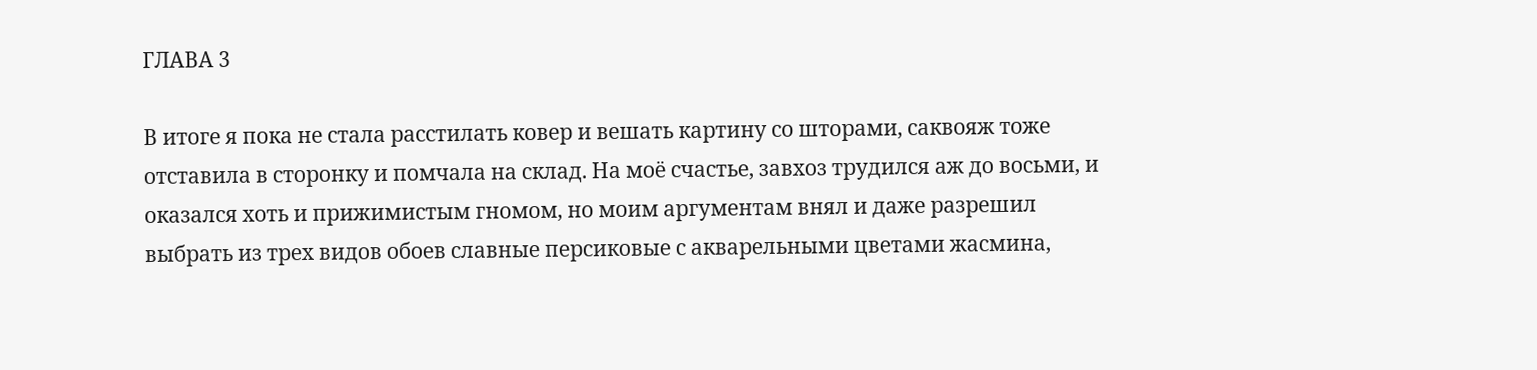ГЛАВА 3

В итоге я пока не стала расстилать ковер и вешать картину со шторами, саквояж тоже отставила в сторонку и помчала на склад. На моё счастье, завхоз трудился аж до восьми, и оказался хоть и прижимистым гномом, но моим аргументам внял и даже разрешил выбрать из трех видов обоев славные персиковые с акварельными цветами жасмина,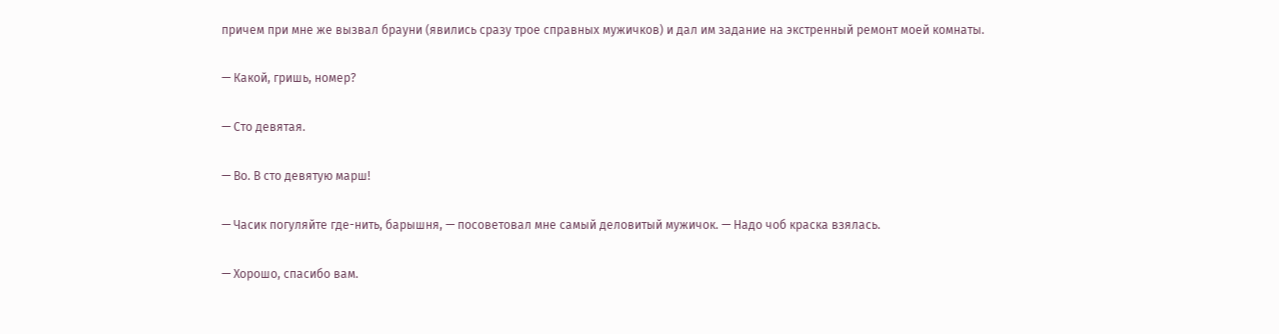причем при мне же вызвал брауни (явились сразу трое справных мужичков) и дал им задание на экстренный ремонт моей комнаты.

— Какой, гришь, номер?

— Сто девятая.

— Во. В сто девятую марш!

— Часик погуляйте где-нить, барышня, — посоветовал мне самый деловитый мужичок. — Надо чоб краска взялась.

— Хорошо, спасибо вам.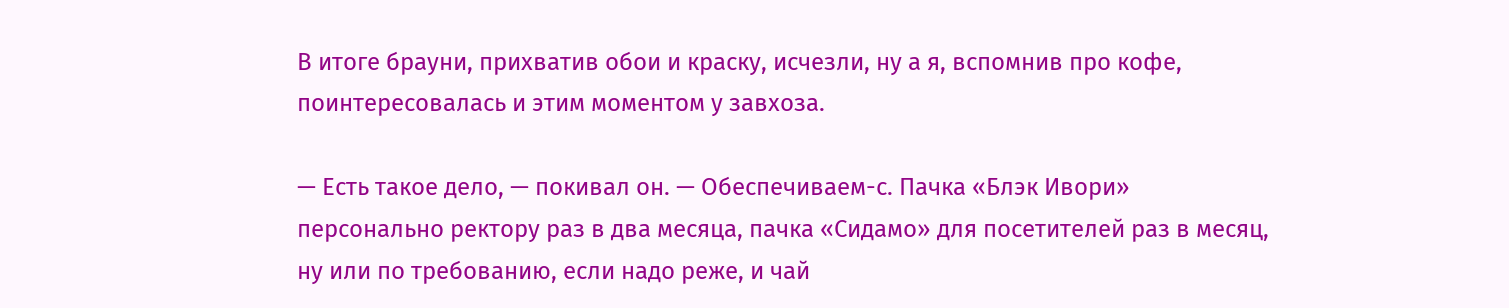В итоге брауни, прихватив обои и краску, исчезли, ну а я, вспомнив про кофе, поинтересовалась и этим моментом у завхоза.

— Есть такое дело, — покивал он. — Обеспечиваем-с. Пачка «Блэк Ивори» персонально ректору раз в два месяца, пачка «Сидамо» для посетителей раз в месяц, ну или по требованию, если надо реже, и чай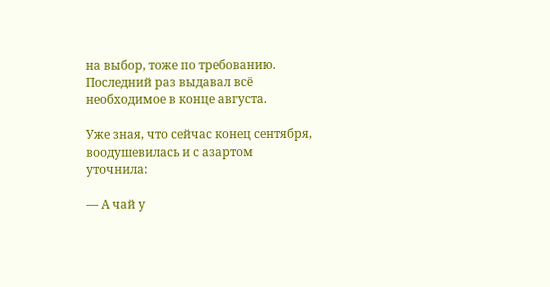на выбор, тоже по требованию. Последний раз выдавал всё необходимое в конце августа.

Уже зная, что сейчас конец сентября, воодушевилась и с азартом уточнила:

— А чай у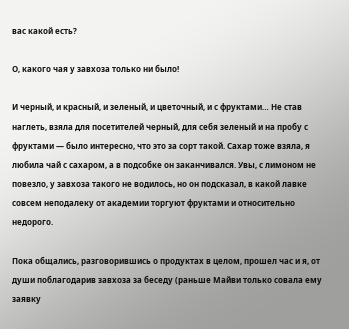вас какой есть?

О, какого чая у завхоза только ни было!

И черный, и красный, и зеленый, и цветочный, и с фруктами… Не став наглеть, взяла для посетителей черный, для себя зеленый и на пробу с фруктами — было интересно, что это за сорт такой. Сахар тоже взяла, я любила чай с сахаром, а в подсобке он заканчивался. Увы, с лимоном не повезло, у завхоза такого не водилось, но он подсказал, в какой лавке совсем неподалеку от академии торгуют фруктами и относительно недорого.

Пока общались, разговорившись о продуктах в целом, прошел час и я, от души поблагодарив завхоза за беседу (раньше Майви только совала ему заявку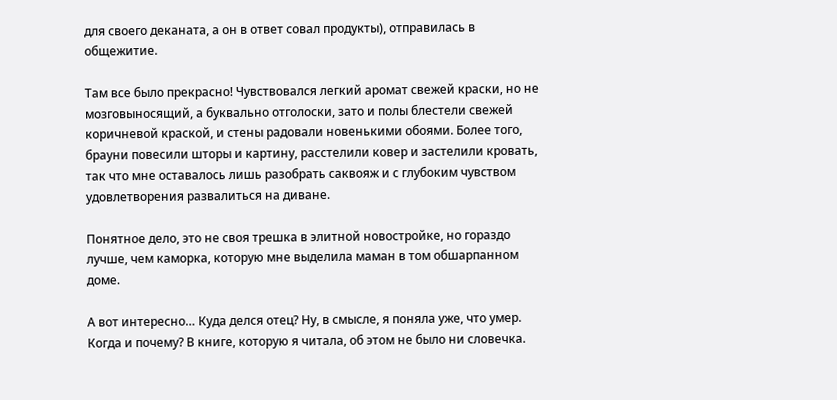для своего деканата, а он в ответ совал продукты), отправилась в общежитие.

Там все было прекрасно! Чувствовался легкий аромат свежей краски, но не мозговыносящий, а буквально отголоски, зато и полы блестели свежей коричневой краской, и стены радовали новенькими обоями. Более того, брауни повесили шторы и картину, расстелили ковер и застелили кровать, так что мне оставалось лишь разобрать саквояж и с глубоким чувством удовлетворения развалиться на диване.

Понятное дело, это не своя трешка в элитной новостройке, но гораздо лучше, чем каморка, которую мне выделила маман в том обшарпанном доме.

А вот интересно… Куда делся отец? Ну, в смысле, я поняла уже, что умер. Когда и почему? В книге, которую я читала, об этом не было ни словечка.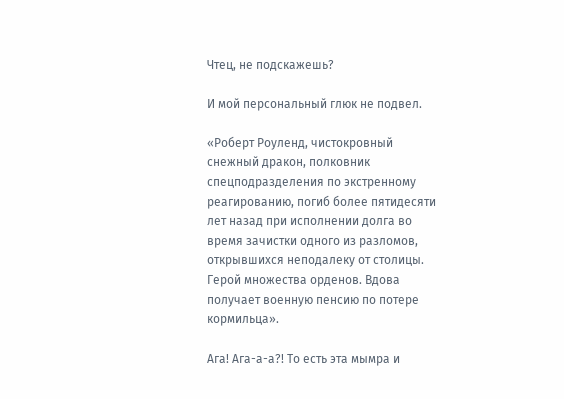Чтец, не подскажешь?

И мой персональный глюк не подвел.

«Роберт Роуленд, чистокровный снежный дракон, полковник спецподразделения по экстренному реагированию, погиб более пятидесяти лет назад при исполнении долга во время зачистки одного из разломов, открывшихся неподалеку от столицы. Герой множества орденов. Вдова получает военную пенсию по потере кормильца».

Ага! Ага-а-а?! То есть эта мымра и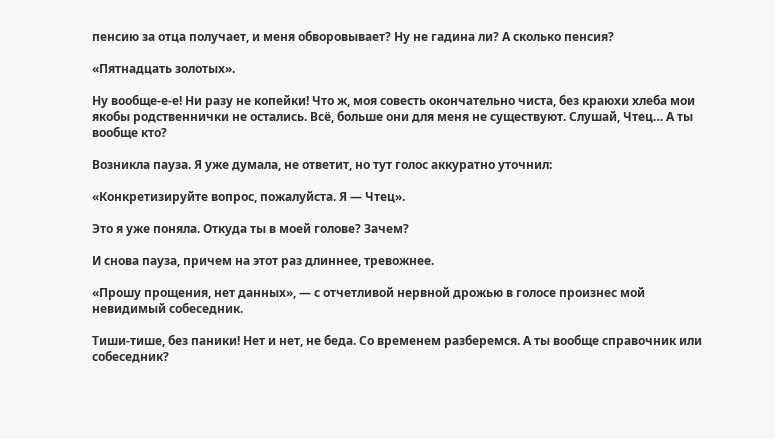пенсию за отца получает, и меня обворовывает? Ну не гадина ли? А сколько пенсия?

«Пятнадцать золотых».

Ну вообще-е-е! Ни разу не копейки! Что ж, моя совесть окончательно чиста, без краюхи хлеба мои якобы родственнички не остались. Всё, больше они для меня не существуют. Слушай, Чтец… А ты вообще кто?

Возникла пауза. Я уже думала, не ответит, но тут голос аккуратно уточнил:

«Конкретизируйте вопрос, пожалуйста. Я — Чтец».

Это я уже поняла. Откуда ты в моей голове? Зачем?

И снова пауза, причем на этот раз длиннее, тревожнее.

«Прошу прощения, нет данных», — с отчетливой нервной дрожью в голосе произнес мой невидимый собеседник.

Тиши-тише, без паники! Нет и нет, не беда. Со временем разберемся. А ты вообще справочник или собеседник?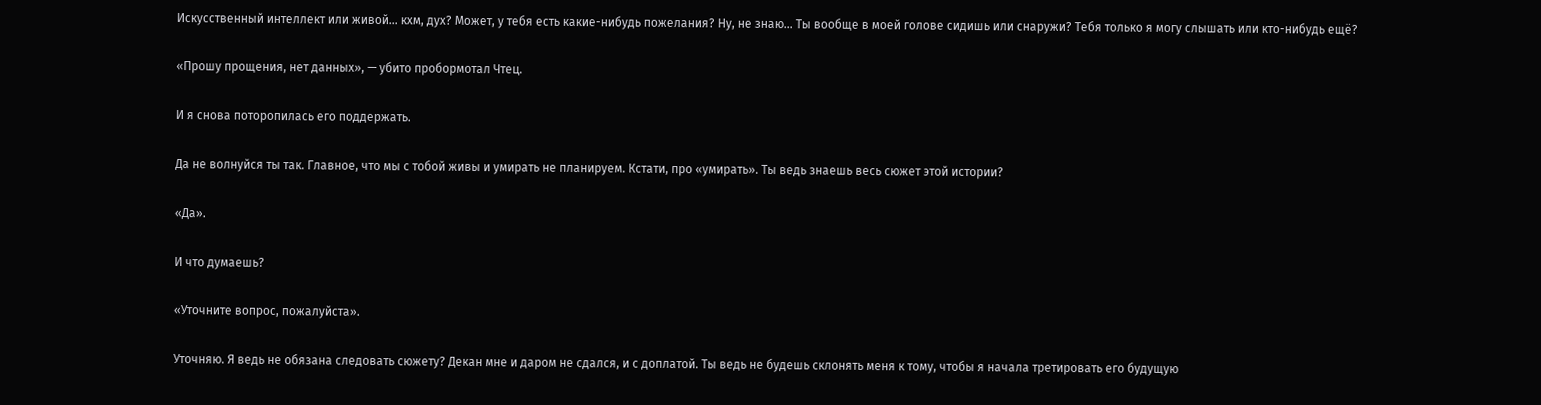Искусственный интеллект или живой… кхм, дух? Может, у тебя есть какие-нибудь пожелания? Ну, не знаю… Ты вообще в моей голове сидишь или снаружи? Тебя только я могу слышать или кто-нибудь ещё?

«Прошу прощения, нет данных», — убито пробормотал Чтец.

И я снова поторопилась его поддержать.

Да не волнуйся ты так. Главное, что мы с тобой живы и умирать не планируем. Кстати, про «умирать». Ты ведь знаешь весь сюжет этой истории?

«Да».

И что думаешь?

«Уточните вопрос, пожалуйста».

Уточняю. Я ведь не обязана следовать сюжету? Декан мне и даром не сдался, и с доплатой. Ты ведь не будешь склонять меня к тому, чтобы я начала третировать его будущую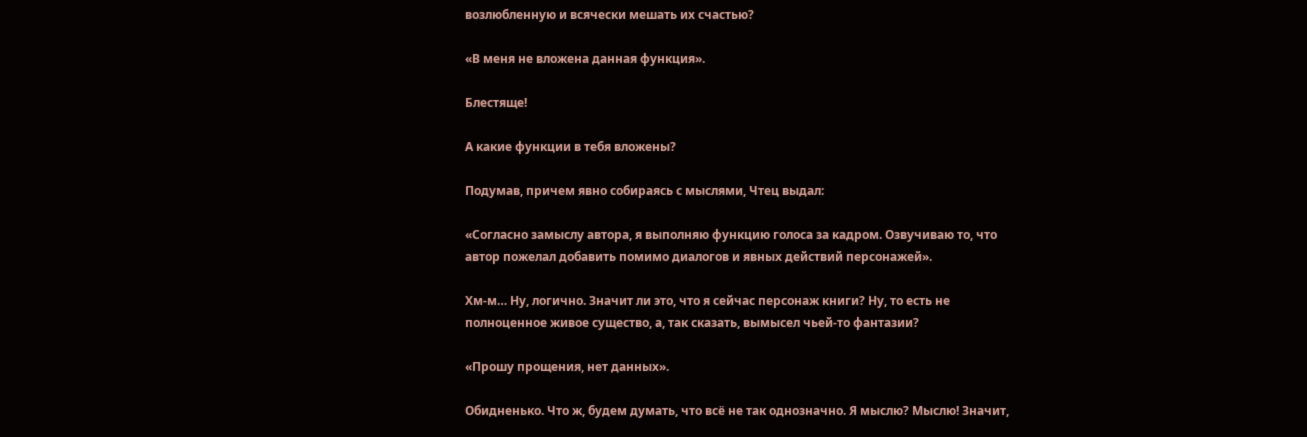возлюбленную и всячески мешать их счастью?

«В меня не вложена данная функция».

Блестяще!

А какие функции в тебя вложены?

Подумав, причем явно собираясь с мыслями, Чтец выдал:

«Согласно замыслу автора, я выполняю функцию голоса за кадром. Озвучиваю то, что автор пожелал добавить помимо диалогов и явных действий персонажей».

Хм-м… Ну, логично. Значит ли это, что я сейчас персонаж книги? Ну, то есть не полноценное живое существо, а, так сказать, вымысел чьей-то фантазии?

«Прошу прощения, нет данных».

Обидненько. Что ж, будем думать, что всё не так однозначно. Я мыслю? Мыслю! Значит,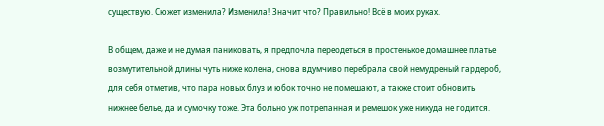существую. Сюжет изменила? Изменила! Значит что? Правильно! Всё в моих руках.

В общем, даже и не думая паниковать, я предпочла переодеться в простенькое домашнее платье возмутительной длины чуть ниже колена, снова вдумчиво перебрала свой немудреный гардероб, для себя отметив, что пара новых блуз и юбок точно не помешают, а также стоит обновить нижнее белье, да и сумочку тоже. Эта больно уж потрепанная и ремешок уже никуда не годится.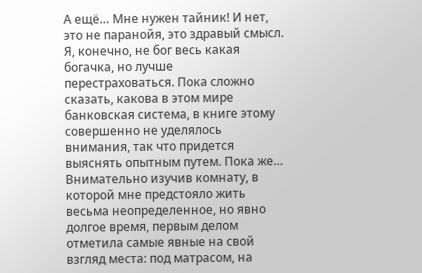А ещё… Мне нужен тайник! И нет, это не паранойя, это здравый смысл. Я, конечно, не бог весь какая богачка, но лучше перестраховаться. Пока сложно сказать, какова в этом мире банковская система, в книге этому совершенно не уделялось внимания, так что придется выяснять опытным путем. Пока же… Внимательно изучив комнату, в которой мне предстояло жить весьма неопределенное, но явно долгое время, первым делом отметила самые явные на свой взгляд места: под матрасом, на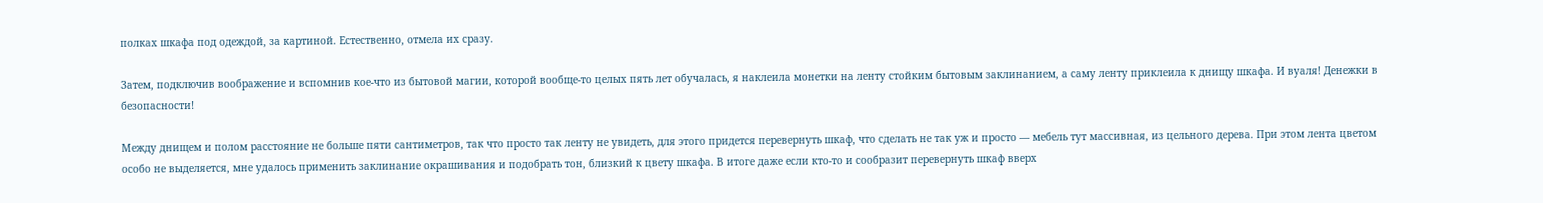полках шкафа под одеждой, за картиной. Естественно, отмела их сразу.

Затем, подключив воображение и вспомнив кое-что из бытовой магии, которой вообще-то целых пять лет обучалась, я наклеила монетки на ленту стойким бытовым заклинанием, а саму ленту приклеила к днищу шкафа. И вуаля! Денежки в безопасности!

Между днищем и полом расстояние не больше пяти сантиметров, так что просто так ленту не увидеть, для этого придется перевернуть шкаф, что сделать не так уж и просто — мебель тут массивная, из цельного дерева. При этом лента цветом особо не выделяется, мне удалось применить заклинание окрашивания и подобрать тон, близкий к цвету шкафа. В итоге даже если кто-то и сообразит перевернуть шкаф вверх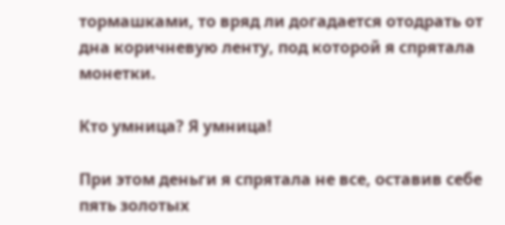тормашками, то вряд ли догадается отодрать от дна коричневую ленту, под которой я спрятала монетки.

Кто умница? Я умница!

При этом деньги я спрятала не все, оставив себе пять золотых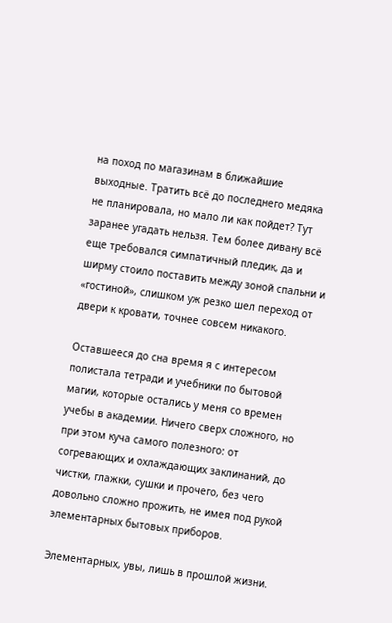на поход по магазинам в ближайшие выходные. Тратить всё до последнего медяка не планировала, но мало ли как пойдет? Тут заранее угадать нельзя. Тем более дивану всё еще требовался симпатичный пледик, да и ширму стоило поставить между зоной спальни и «гостиной», слишком уж резко шел переход от двери к кровати, точнее совсем никакого.

Оставшееся до сна время я с интересом полистала тетради и учебники по бытовой магии, которые остались у меня со времен учебы в академии. Ничего сверх сложного, но при этом куча самого полезного: от согревающих и охлаждающих заклинаний, до чистки, глажки, сушки и прочего, без чего довольно сложно прожить, не имея под рукой элементарных бытовых приборов.

Элементарных, увы, лишь в прошлой жизни.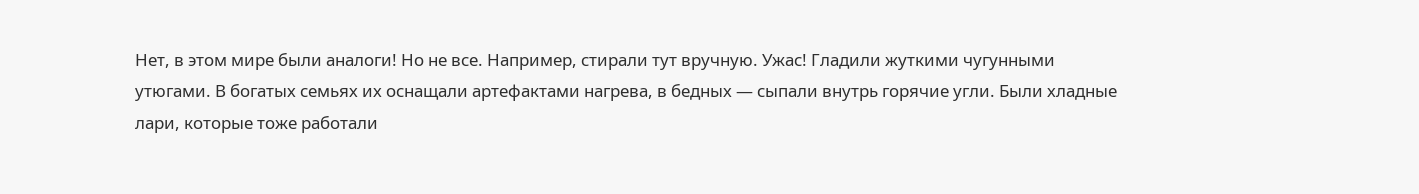Нет, в этом мире были аналоги! Но не все. Например, стирали тут вручную. Ужас! Гладили жуткими чугунными утюгами. В богатых семьях их оснащали артефактами нагрева, в бедных — сыпали внутрь горячие угли. Были хладные лари, которые тоже работали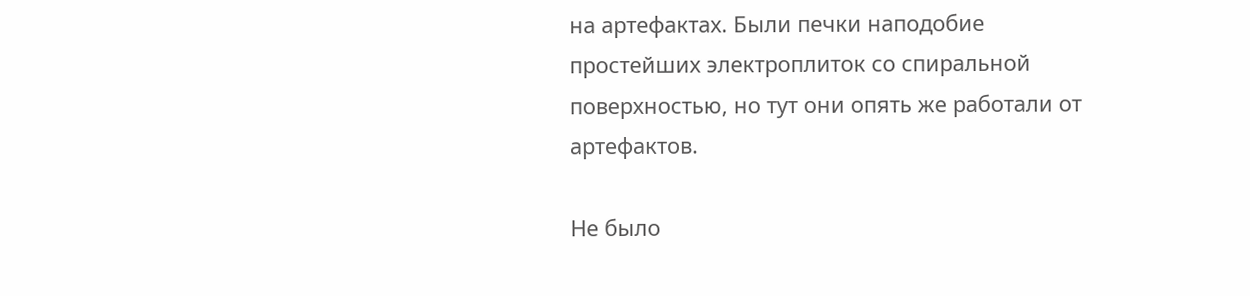на артефактах. Были печки наподобие простейших электроплиток со спиральной поверхностью, но тут они опять же работали от артефактов.

Не было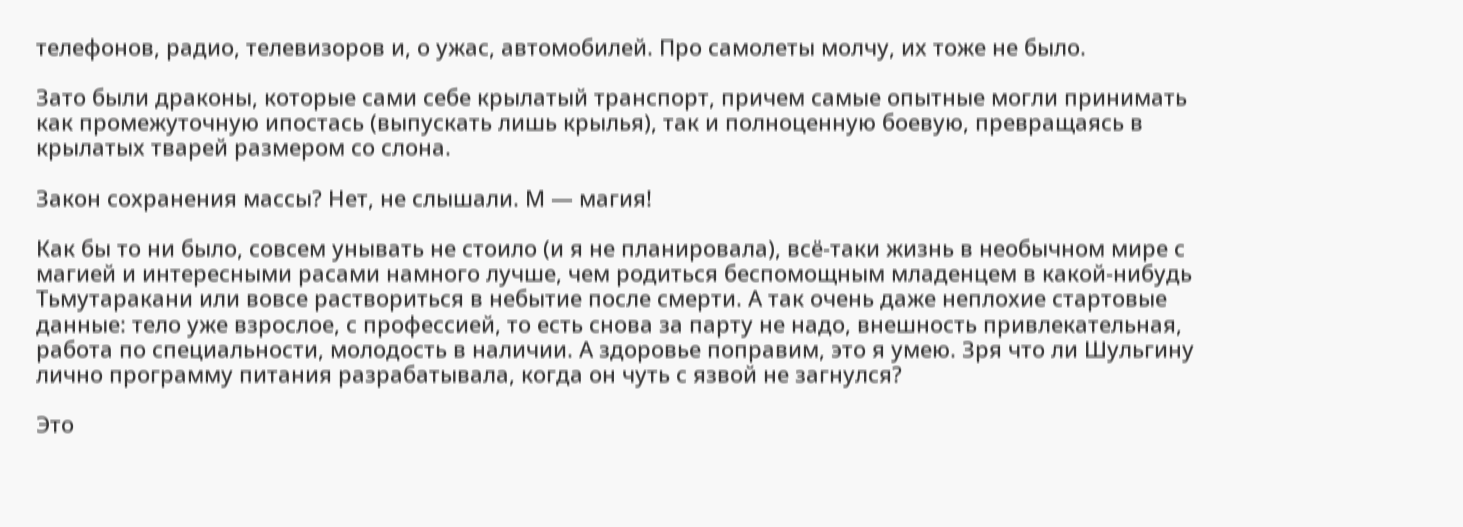телефонов, радио, телевизоров и, о ужас, автомобилей. Про самолеты молчу, их тоже не было.

Зато были драконы, которые сами себе крылатый транспорт, причем самые опытные могли принимать как промежуточную ипостась (выпускать лишь крылья), так и полноценную боевую, превращаясь в крылатых тварей размером со слона.

Закон сохранения массы? Нет, не слышали. М — магия!

Как бы то ни было, совсем унывать не стоило (и я не планировала), всё-таки жизнь в необычном мире с магией и интересными расами намного лучше, чем родиться беспомощным младенцем в какой-нибудь Тьмутаракани или вовсе раствориться в небытие после смерти. А так очень даже неплохие стартовые данные: тело уже взрослое, с профессией, то есть снова за парту не надо, внешность привлекательная, работа по специальности, молодость в наличии. А здоровье поправим, это я умею. Зря что ли Шульгину лично программу питания разрабатывала, когда он чуть с язвой не загнулся?

Это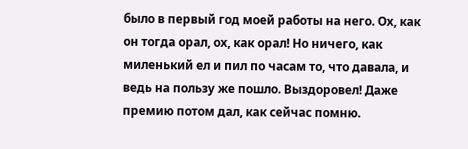было в первый год моей работы на него. Ох, как он тогда орал, ох, как орал! Но ничего, как миленький ел и пил по часам то, что давала, и ведь на пользу же пошло. Выздоровел! Даже премию потом дал, как сейчас помню.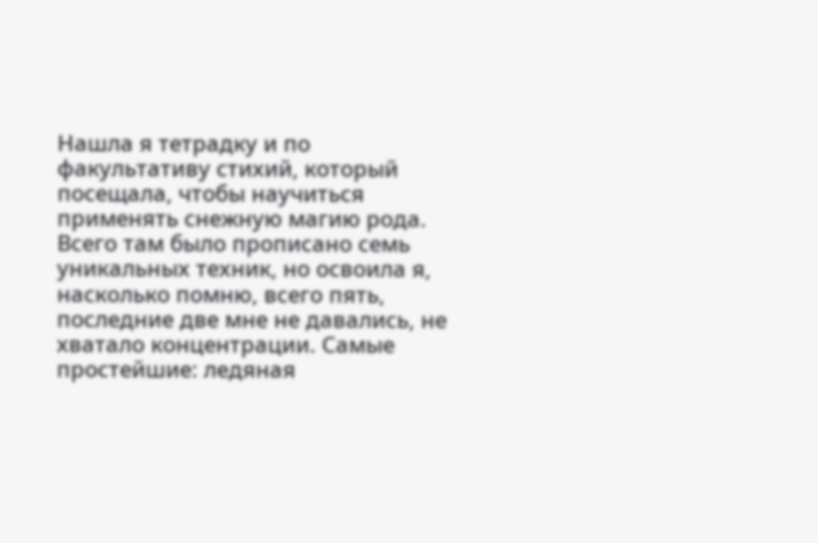Нашла я тетрадку и по факультативу стихий, который посещала, чтобы научиться применять снежную магию рода. Всего там было прописано семь уникальных техник, но освоила я, насколько помню, всего пять, последние две мне не давались, не хватало концентрации. Самые простейшие: ледяная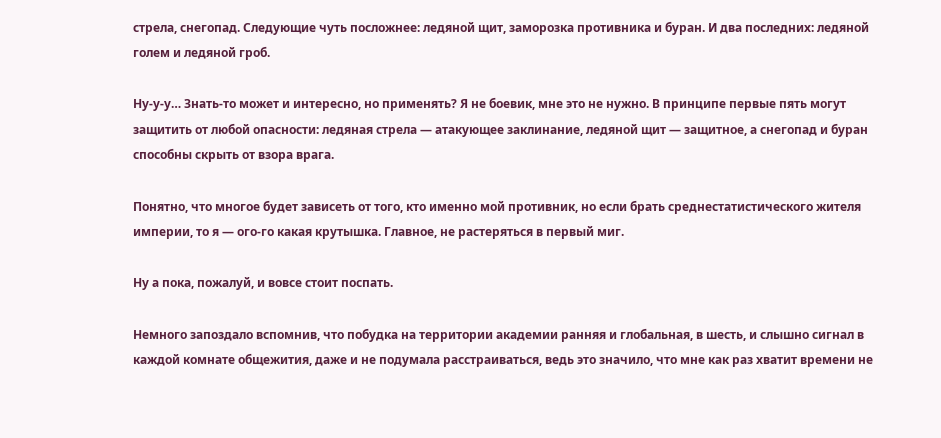стрела, снегопад. Следующие чуть посложнее: ледяной щит, заморозка противника и буран. И два последних: ледяной голем и ледяной гроб.

Ну-у-у… Знать-то может и интересно, но применять? Я не боевик, мне это не нужно. В принципе первые пять могут защитить от любой опасности: ледяная стрела — атакующее заклинание, ледяной щит — защитное, а снегопад и буран способны скрыть от взора врага.

Понятно, что многое будет зависеть от того, кто именно мой противник, но если брать среднестатистического жителя империи, то я — ого-го какая крутышка. Главное, не растеряться в первый миг.

Ну а пока, пожалуй, и вовсе стоит поспать.

Немного запоздало вспомнив, что побудка на территории академии ранняя и глобальная, в шесть, и слышно сигнал в каждой комнате общежития, даже и не подумала расстраиваться, ведь это значило, что мне как раз хватит времени не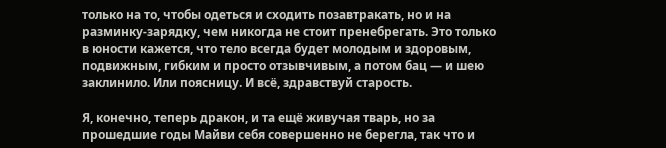только на то, чтобы одеться и сходить позавтракать, но и на разминку-зарядку, чем никогда не стоит пренебрегать. Это только в юности кажется, что тело всегда будет молодым и здоровым, подвижным, гибким и просто отзывчивым, а потом бац — и шею заклинило. Или поясницу. И всё, здравствуй старость.

Я, конечно, теперь дракон, и та ещё живучая тварь, но за прошедшие годы Майви себя совершенно не берегла, так что и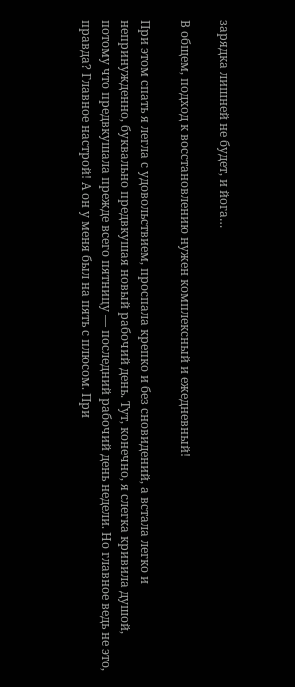зарядка лишней не будет, и йога…

В общем, подход к восстановлению нужен комплексный и ежедневный!

При этом спать я легла с удовольствием, проспала крепко и без сновидений, а встала легко и непринужденно, буквально предвкушая новый рабочий день. Тут, конечно, я слегка кривила душой, потому что предвкушала прежде всего пятницу — последний рабочий день недели. Но главное ведь не это, правда? Главное настрой! А он у меня был на пять с плюсом. При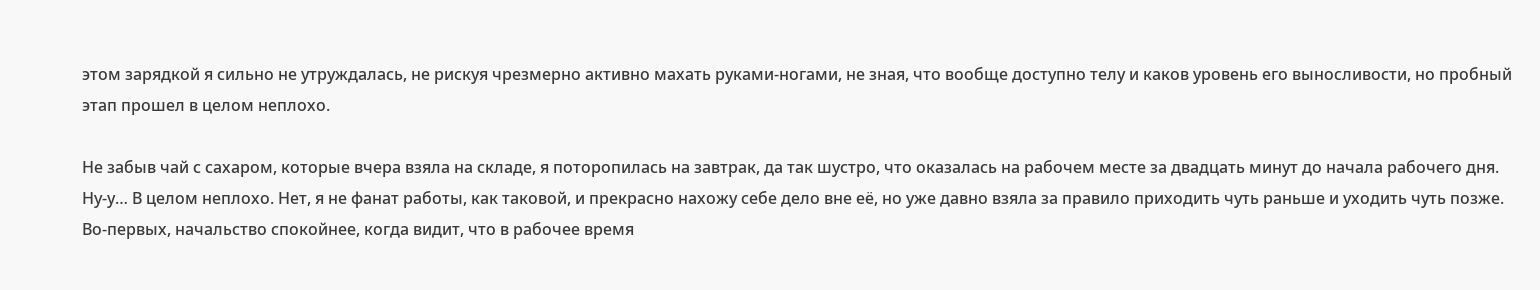этом зарядкой я сильно не утруждалась, не рискуя чрезмерно активно махать руками-ногами, не зная, что вообще доступно телу и каков уровень его выносливости, но пробный этап прошел в целом неплохо.

Не забыв чай с сахаром, которые вчера взяла на складе, я поторопилась на завтрак, да так шустро, что оказалась на рабочем месте за двадцать минут до начала рабочего дня. Ну-у… В целом неплохо. Нет, я не фанат работы, как таковой, и прекрасно нахожу себе дело вне её, но уже давно взяла за правило приходить чуть раньше и уходить чуть позже. Во-первых, начальство спокойнее, когда видит, что в рабочее время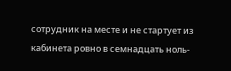сотрудник на месте и не стартует из кабинета ровно в семнадцать ноль-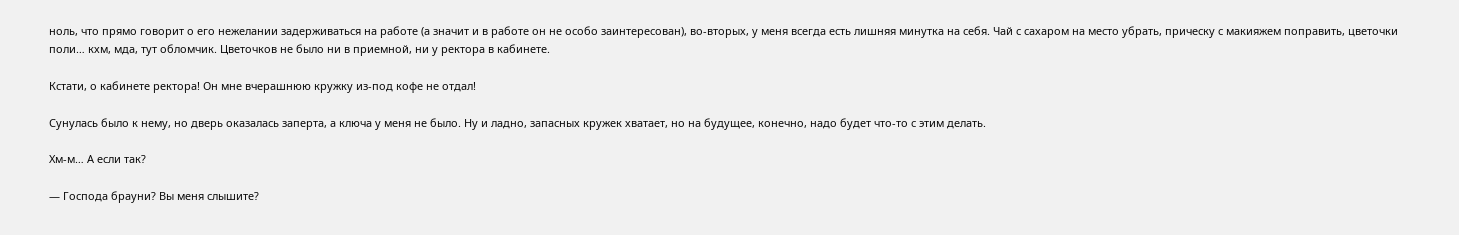ноль, что прямо говорит о его нежелании задерживаться на работе (а значит и в работе он не особо заинтересован), во-вторых, у меня всегда есть лишняя минутка на себя. Чай с сахаром на место убрать, прическу с макияжем поправить, цветочки поли… кхм, мда, тут обломчик. Цветочков не было ни в приемной, ни у ректора в кабинете.

Кстати, о кабинете ректора! Он мне вчерашнюю кружку из-под кофе не отдал!

Сунулась было к нему, но дверь оказалась заперта, а ключа у меня не было. Ну и ладно, запасных кружек хватает, но на будущее, конечно, надо будет что-то с этим делать.

Хм-м… А если так?

— Господа брауни? Вы меня слышите?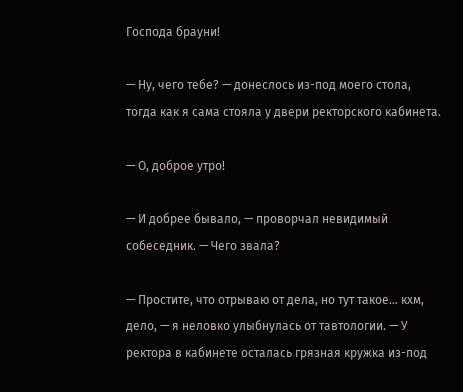Господа брауни!

— Ну, чего тебе? — донеслось из-под моего стола, тогда как я сама стояла у двери ректорского кабинета.

— О, доброе утро!

— И добрее бывало, — проворчал невидимый собеседник. — Чего звала?

— Простите, что отрываю от дела, но тут такое… кхм, дело, — я неловко улыбнулась от тавтологии. — У ректора в кабинете осталась грязная кружка из-под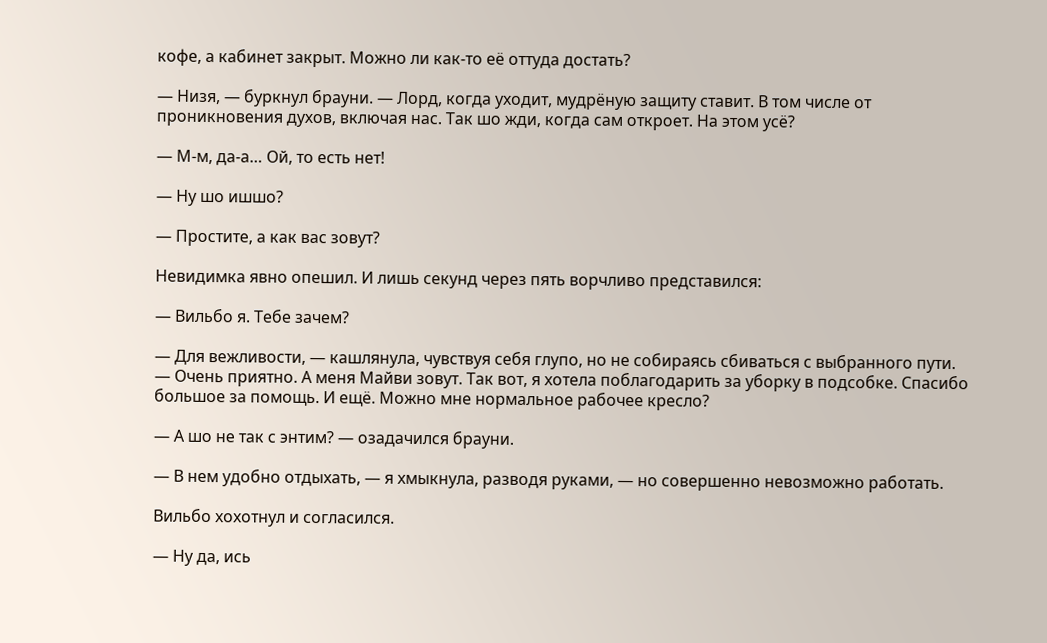кофе, а кабинет закрыт. Можно ли как-то её оттуда достать?

— Низя, — буркнул брауни. — Лорд, когда уходит, мудрёную защиту ставит. В том числе от проникновения духов, включая нас. Так шо жди, когда сам откроет. На этом усё?

— М-м, да-а… Ой, то есть нет!

— Ну шо ишшо?

— Простите, а как вас зовут?

Невидимка явно опешил. И лишь секунд через пять ворчливо представился:

— Вильбо я. Тебе зачем?

— Для вежливости, — кашлянула, чувствуя себя глупо, но не собираясь сбиваться с выбранного пути. — Очень приятно. А меня Майви зовут. Так вот, я хотела поблагодарить за уборку в подсобке. Спасибо большое за помощь. И ещё. Можно мне нормальное рабочее кресло?

— А шо не так с энтим? — озадачился брауни.

— В нем удобно отдыхать, — я хмыкнула, разводя руками, — но совершенно невозможно работать.

Вильбо хохотнул и согласился.

— Ну да, ись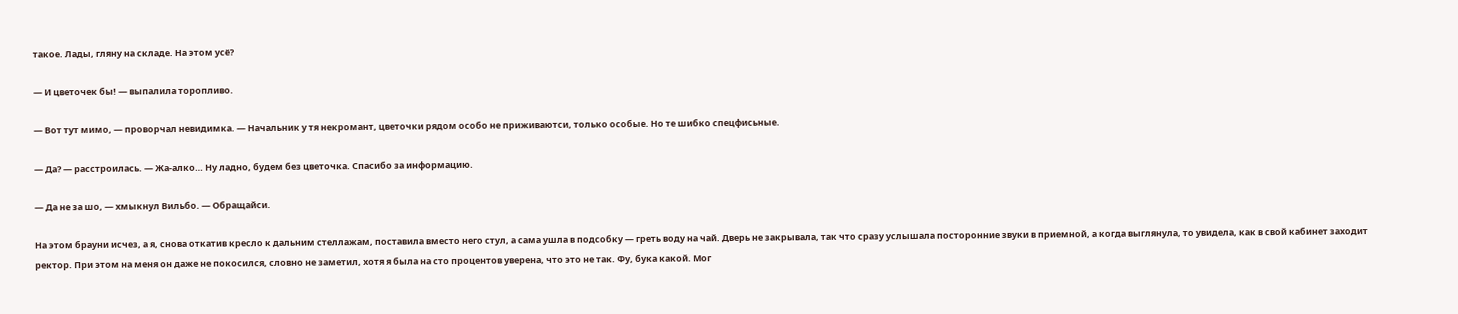такое. Лады, гляну на складе. На этом усё?

— И цветочек бы! — выпалила торопливо.

— Вот тут мимо, — проворчал невидимка. — Начальник у тя некромант, цветочки рядом особо не приживаютси, только особые. Но те шибко спецфисьные.

— Да? — расстроилась. — Жа-алко… Ну ладно, будем без цветочка. Спасибо за информацию.

— Да не за шо, — хмыкнул Вильбо. — Обращайси.

На этом брауни исчез, а я, снова откатив кресло к дальним стеллажам, поставила вместо него стул, а сама ушла в подсобку — греть воду на чай. Дверь не закрывала, так что сразу услышала посторонние звуки в приемной, а когда выглянула, то увидела, как в свой кабинет заходит ректор. При этом на меня он даже не покосился, словно не заметил, хотя я была на сто процентов уверена, что это не так. Фу, бука какой. Мог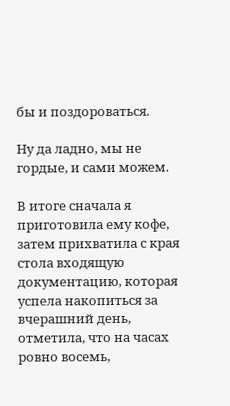бы и поздороваться.

Ну да ладно, мы не гордые, и сами можем.

В итоге сначала я приготовила ему кофе, затем прихватила с края стола входящую документацию, которая успела накопиться за вчерашний день, отметила, что на часах ровно восемь,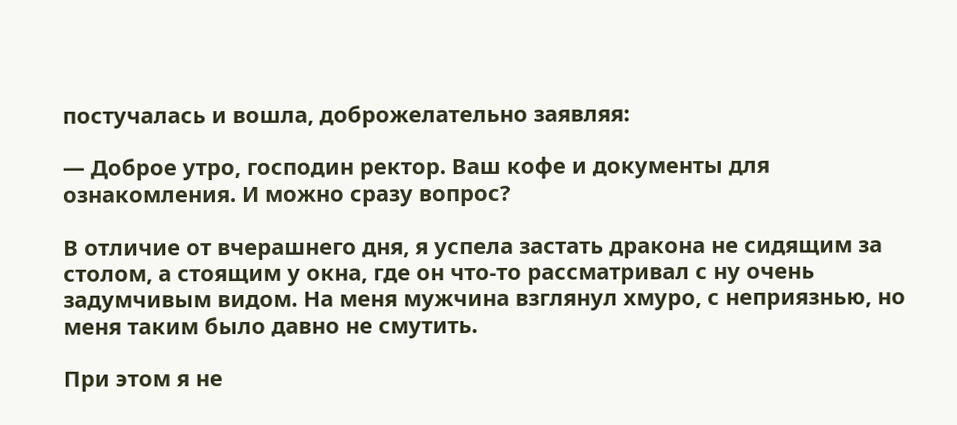постучалась и вошла, доброжелательно заявляя:

— Доброе утро, господин ректор. Ваш кофе и документы для ознакомления. И можно сразу вопрос?

В отличие от вчерашнего дня, я успела застать дракона не сидящим за столом, а стоящим у окна, где он что-то рассматривал с ну очень задумчивым видом. На меня мужчина взглянул хмуро, с неприязнью, но меня таким было давно не смутить.

При этом я не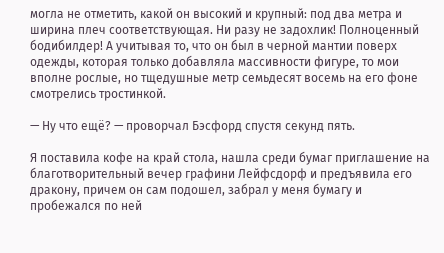могла не отметить, какой он высокий и крупный: под два метра и ширина плеч соответствующая. Ни разу не задохлик! Полноценный бодибилдер! А учитывая то, что он был в черной мантии поверх одежды, которая только добавляла массивности фигуре, то мои вполне рослые, но тщедушные метр семьдесят восемь на его фоне смотрелись тростинкой.

— Ну что ещё? — проворчал Бэсфорд спустя секунд пять.

Я поставила кофе на край стола, нашла среди бумаг приглашение на благотворительный вечер графини Лейфсдорф и предъявила его дракону, причем он сам подошел, забрал у меня бумагу и пробежался по ней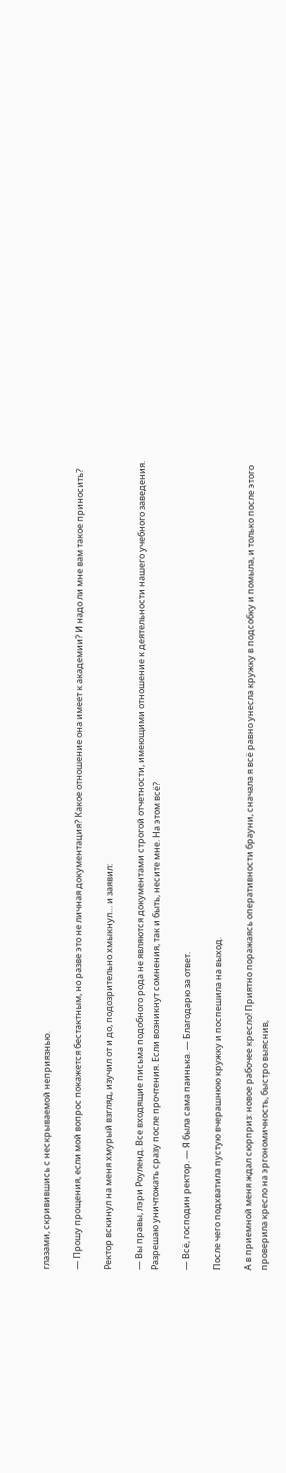глазами, скривившись с нескрываемой неприязнью.

— Прошу прощения, если мой вопрос покажется бестактным, но разве это не личная документация? Какое отношение она имеет к академии? И надо ли мне вам такое приносить?

Ректор вскинул на меня хмурый взгляд, изучил от и до, подозрительно хмыкнул… и заявил:

— Вы правы, лэри Роуленд. Все входящие письма подобного рода не являются документами строгой отчетности, имеющими отношение к деятельности нашего учебного заведения. Разрешаю уничтожать сразу после прочтения. Если возникнут сомнения, так и быть, несите мне. На этом всё?

— Всё, господин ректор. — Я была сама паинька. — Благодарю за ответ.

После чего подхватила пустую вчерашнюю кружку и поспешила на выход.

А в приемной меня ждал сюрприз: новое рабочее кресло! Приятно поражаясь оперативности брауни, сначала я всё равно унесла кружку в подсобку и помыла, и только после этого проверила кресло на эргономичность, быстро выяснив,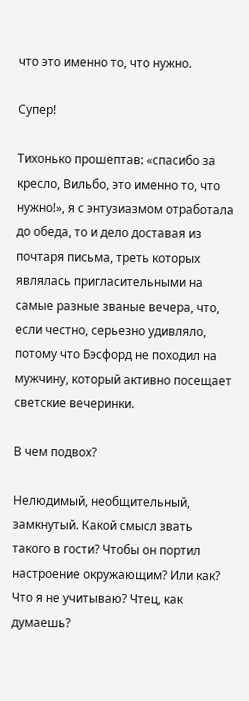что это именно то, что нужно.

Супер!

Тихонько прошептав: «спасибо за кресло, Вильбо, это именно то, что нужно!», я с энтузиазмом отработала до обеда, то и дело доставая из почтаря письма, треть которых являлась пригласительными на самые разные званые вечера, что, если честно, серьезно удивляло, потому что Бэсфорд не походил на мужчину, который активно посещает светские вечеринки.

В чем подвох?

Нелюдимый, необщительный, замкнутый. Какой смысл звать такого в гости? Чтобы он портил настроение окружающим? Или как? Что я не учитываю? Чтец, как думаешь?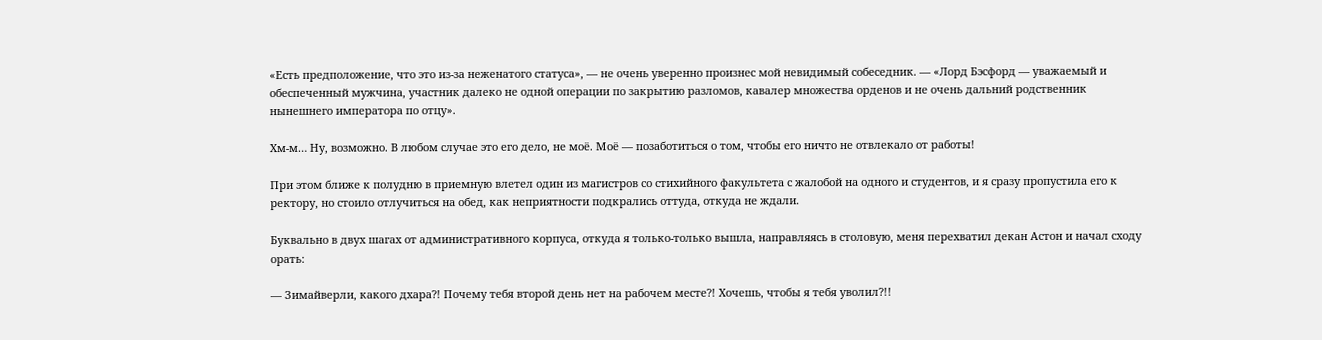«Есть предположение, что это из-за неженатого статуса», — не очень уверенно произнес мой невидимый собеседник. — «Лорд Бэсфорд — уважаемый и обеспеченный мужчина, участник далеко не одной операции по закрытию разломов, кавалер множества орденов и не очень дальний родственник нынешнего императора по отцу».

Хм-м… Ну, возможно. В любом случае это его дело, не моё. Моё — позаботиться о том, чтобы его ничто не отвлекало от работы!

При этом ближе к полудню в приемную влетел один из магистров со стихийного факультета с жалобой на одного и студентов, и я сразу пропустила его к ректору, но стоило отлучиться на обед, как неприятности подкрались оттуда, откуда не ждали.

Буквально в двух шагах от административного корпуса, откуда я только-только вышла, направляясь в столовую, меня перехватил декан Астон и начал сходу орать:

— Зимайверли, какого дхара?! Почему тебя второй день нет на рабочем месте?! Хочешь, чтобы я тебя уволил?!!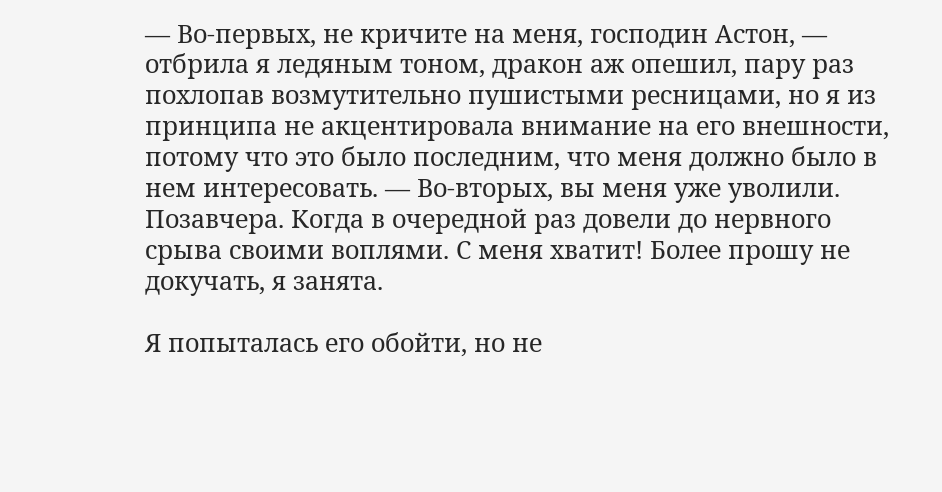— Во-первых, не кричите на меня, господин Астон, — отбрила я ледяным тоном, дракон аж опешил, пару раз похлопав возмутительно пушистыми ресницами, но я из принципа не акцентировала внимание на его внешности, потому что это было последним, что меня должно было в нем интересовать. — Во-вторых, вы меня уже уволили. Позавчера. Когда в очередной раз довели до нервного срыва своими воплями. С меня хватит! Более прошу не докучать, я занята.

Я попыталась его обойти, но не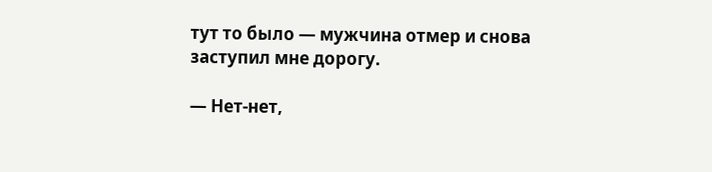тут то было — мужчина отмер и снова заступил мне дорогу.

— Нет-нет,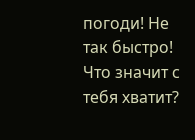погоди! Не так быстро! Что значит с тебя хватит?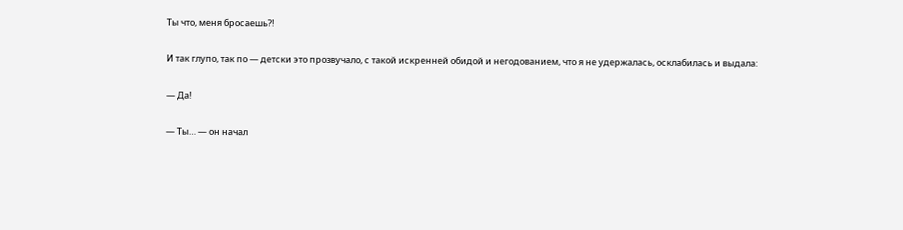Ты что, меня бросаешь?!

И так глупо, так по — детски это прозвучало, с такой искренней обидой и негодованием, что я не удержалась, осклабилась и выдала:

— Да!

— Ты… — он начал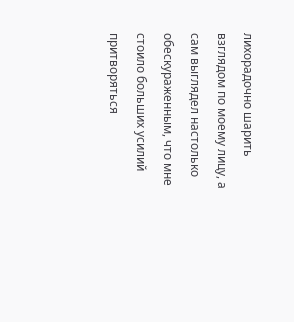лихорадочно шарить взглядом по моему лицу, а сам выглядел настолько обескураженным, что мне стоило больших усилий притворяться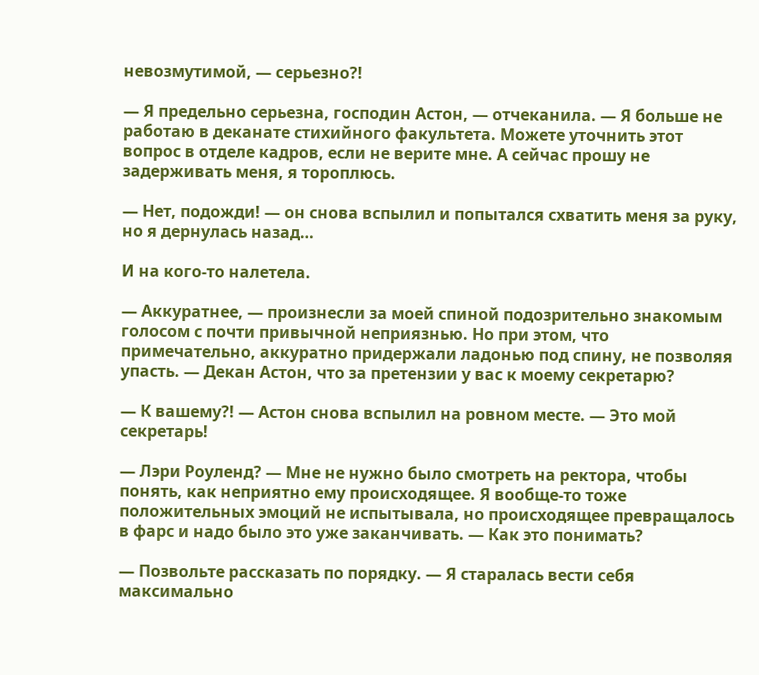невозмутимой, — серьезно?!

— Я предельно серьезна, господин Астон, — отчеканила. — Я больше не работаю в деканате стихийного факультета. Можете уточнить этот вопрос в отделе кадров, если не верите мне. А сейчас прошу не задерживать меня, я тороплюсь.

— Нет, подожди! — он снова вспылил и попытался схватить меня за руку, но я дернулась назад…

И на кого-то налетела.

— Аккуратнее, — произнесли за моей спиной подозрительно знакомым голосом с почти привычной неприязнью. Но при этом, что примечательно, аккуратно придержали ладонью под спину, не позволяя упасть. — Декан Астон, что за претензии у вас к моему секретарю?

— К вашему?! — Астон снова вспылил на ровном месте. — Это мой секретарь!

— Лэри Роуленд? — Мне не нужно было смотреть на ректора, чтобы понять, как неприятно ему происходящее. Я вообще-то тоже положительных эмоций не испытывала, но происходящее превращалось в фарс и надо было это уже заканчивать. — Как это понимать?

— Позвольте рассказать по порядку. — Я старалась вести себя максимально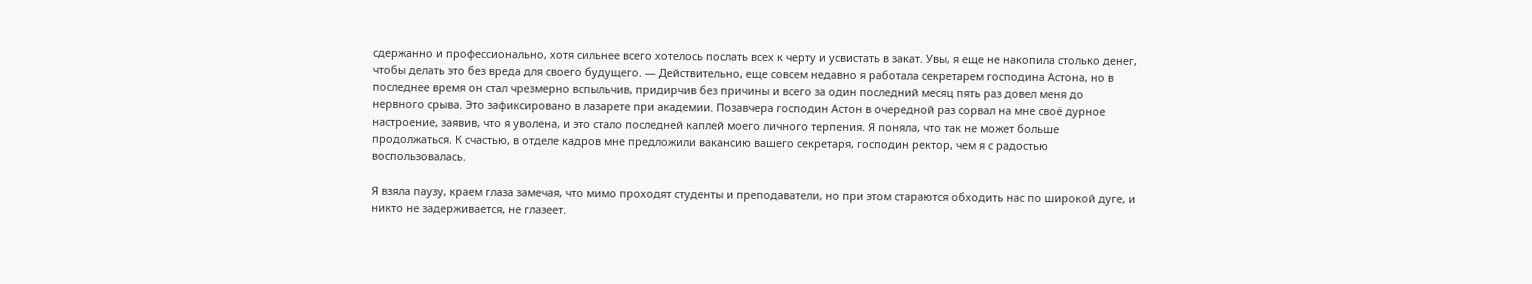сдержанно и профессионально, хотя сильнее всего хотелось послать всех к черту и усвистать в закат. Увы, я еще не накопила столько денег, чтобы делать это без вреда для своего будущего. — Действительно, еще совсем недавно я работала секретарем господина Астона, но в последнее время он стал чрезмерно вспыльчив, придирчив без причины и всего за один последний месяц пять раз довел меня до нервного срыва. Это зафиксировано в лазарете при академии. Позавчера господин Астон в очередной раз сорвал на мне своё дурное настроение, заявив, что я уволена, и это стало последней каплей моего личного терпения. Я поняла, что так не может больше продолжаться. К счастью, в отделе кадров мне предложили вакансию вашего секретаря, господин ректор, чем я с радостью воспользовалась.

Я взяла паузу, краем глаза замечая, что мимо проходят студенты и преподаватели, но при этом стараются обходить нас по широкой дуге, и никто не задерживается, не глазеет.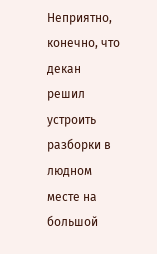Неприятно, конечно, что декан решил устроить разборки в людном месте на большой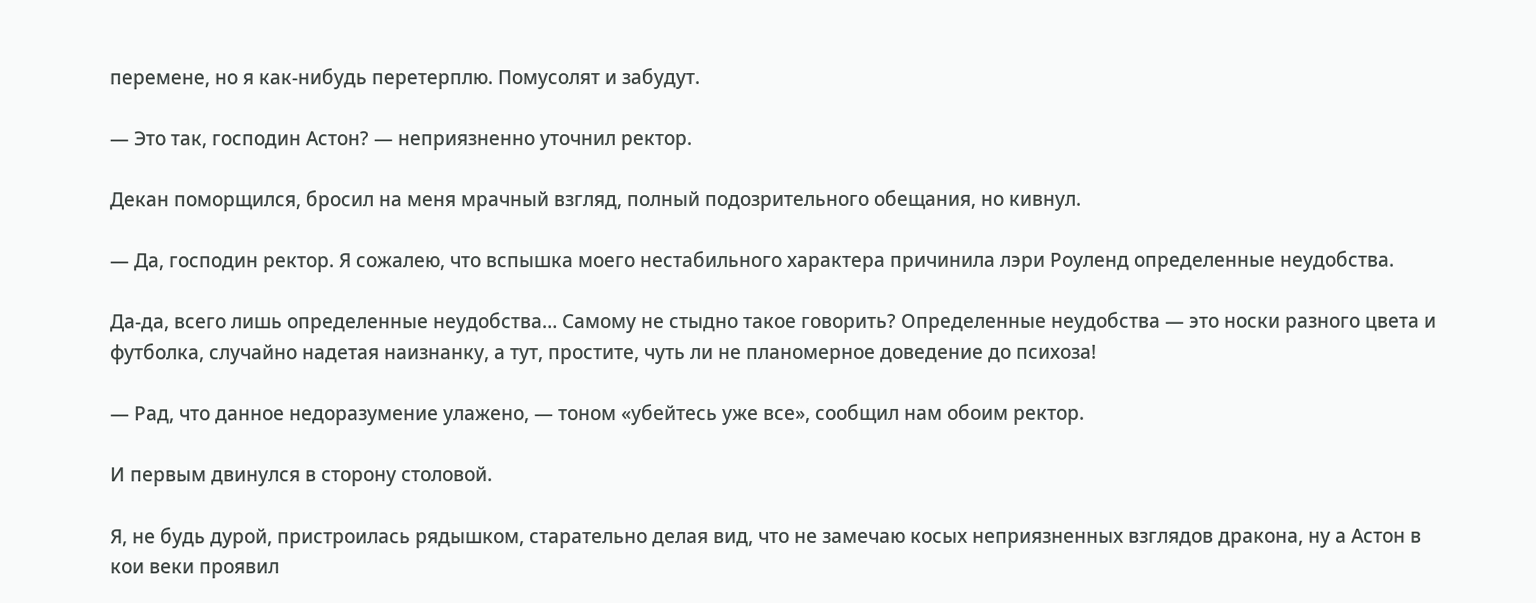перемене, но я как-нибудь перетерплю. Помусолят и забудут.

— Это так, господин Астон? — неприязненно уточнил ректор.

Декан поморщился, бросил на меня мрачный взгляд, полный подозрительного обещания, но кивнул.

— Да, господин ректор. Я сожалею, что вспышка моего нестабильного характера причинила лэри Роуленд определенные неудобства.

Да-да, всего лишь определенные неудобства… Самому не стыдно такое говорить? Определенные неудобства — это носки разного цвета и футболка, случайно надетая наизнанку, а тут, простите, чуть ли не планомерное доведение до психоза!

— Рад, что данное недоразумение улажено, — тоном «убейтесь уже все», сообщил нам обоим ректор.

И первым двинулся в сторону столовой.

Я, не будь дурой, пристроилась рядышком, старательно делая вид, что не замечаю косых неприязненных взглядов дракона, ну а Астон в кои веки проявил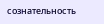сознательность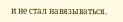и не стал навязываться.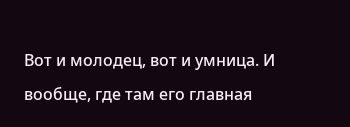Вот и молодец, вот и умница. И вообще, где там его главная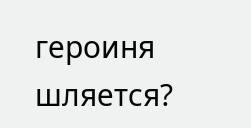героиня шляется?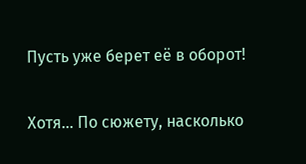Пусть уже берет её в оборот!

Хотя… По сюжету, насколько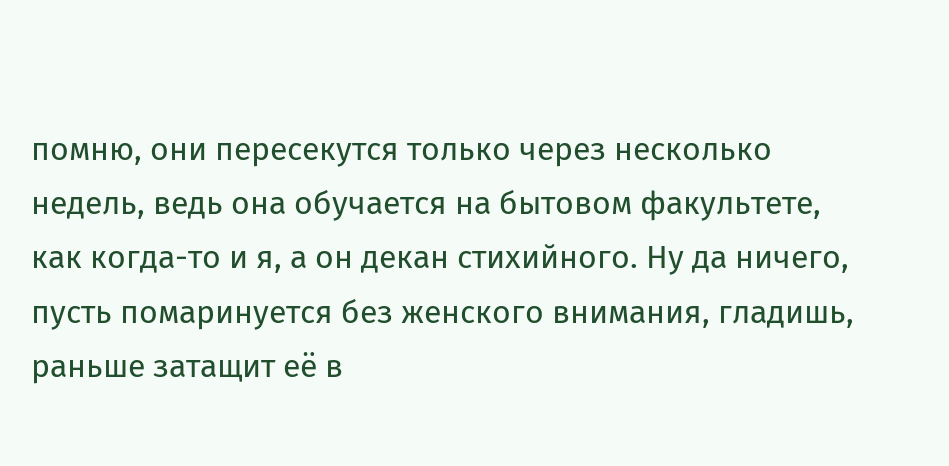помню, они пересекутся только через несколько недель, ведь она обучается на бытовом факультете, как когда-то и я, а он декан стихийного. Ну да ничего, пусть помаринуется без женского внимания, гладишь, раньше затащит её в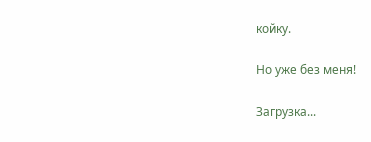койку.

Но уже без меня!

Загрузка...